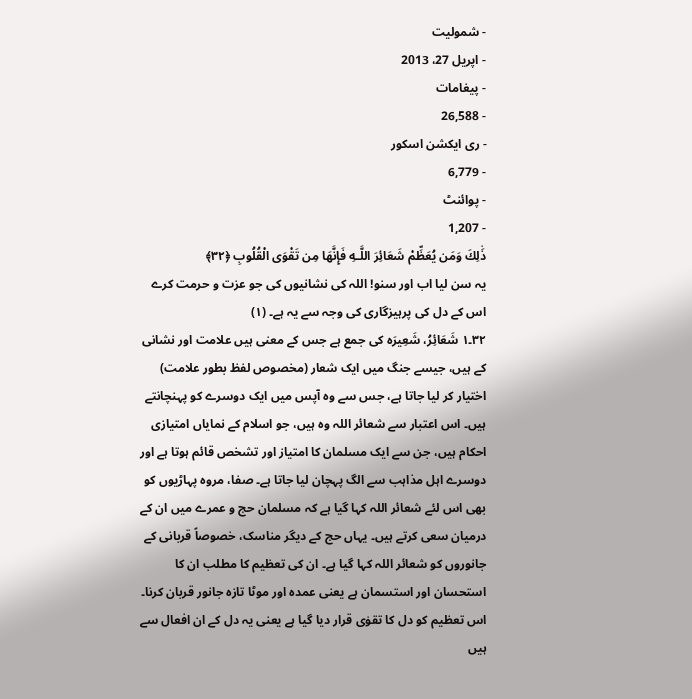- شمولیت
- اپریل 27، 2013
- پیغامات
- 26,588
- ری ایکشن اسکور
- 6,779
- پوائنٹ
- 1,207
ذَٰلِكَ وَمَن يُعَظِّمْ شَعَائِرَ اللَّـهِ فَإِنَّهَا مِن تَقْوَى الْقُلُوبِ ﴿٣٢﴾
یہ سن لیا اب اور سنو! اللہ کی نشانیوں کی جو عزت و حرمت کرے اس کے دل کی پرہیزگاری کی وجہ سے یہ ہے۔ (١)
٣٢۔١ شَعَائِرُ، شَعِیرَہ کی جمع ہے جس کے معنی ہیں علامت اور نشانی کے ہیں، جیسے جنگ میں ایک شعار (مخصوص لفظ بطور علامت) اختیار کر لیا جاتا ہے، جس سے وہ آپس میں ایک دوسرے کو پہنچانتے ہیں۔ اس اعتبار سے شعائر اللہ وہ ہیں، جو اسلام کے نمایاں امتیازی احکام ہیں، جن سے ایک مسلمان کا امتیاز اور تشخص قائم ہوتا ہے اور دوسرے اہل مذاہب سے الگ پہچان لیا جاتا ہے۔ صفا، مروہ پہاڑیوں کو بھی اس لئے شعائر اللہ کہا گیا ہے کہ مسلمان حج و عمرے میں ان کے درمیان سعی کرتے ہیں۔ یہاں حج کے دیگر مناسک، خصوصاً قربانی کے جانوروں کو شعائر اللہ کہا گیا ہے۔ ان کی تعظیم کا مطلب ان کا استحسان اور استسمان ہے یعنی عمدہ اور موٹا تازہ جانور قربان کرنا۔ اس تعظیم کو دل کا تقوٰی قرار دیا گیا ہے یعنی یہ دل کے ان افعال سے ہیں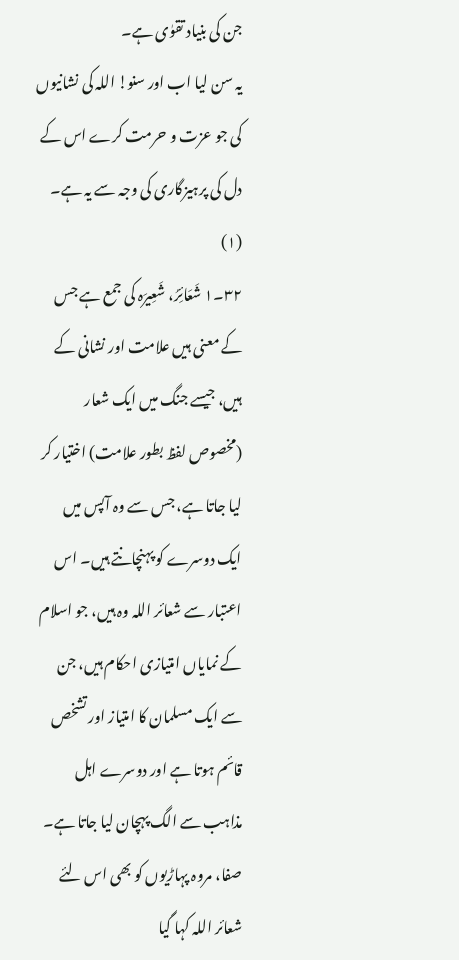جن کی بنیاد تقوٰی ہے۔
یہ سن لیا اب اور سنو! اللہ کی نشانیوں کی جو عزت و حرمت کرے اس کے دل کی پرہیزگاری کی وجہ سے یہ ہے۔ (١)
٣٢۔١ شَعَائِرُ، شَعِیرَہ کی جمع ہے جس کے معنی ہیں علامت اور نشانی کے ہیں، جیسے جنگ میں ایک شعار (مخصوص لفظ بطور علامت) اختیار کر لیا جاتا ہے، جس سے وہ آپس میں ایک دوسرے کو پہنچانتے ہیں۔ اس اعتبار سے شعائر اللہ وہ ہیں، جو اسلام کے نمایاں امتیازی احکام ہیں، جن سے ایک مسلمان کا امتیاز اور تشخص قائم ہوتا ہے اور دوسرے اہل مذاہب سے الگ پہچان لیا جاتا ہے۔ صفا، مروہ پہاڑیوں کو بھی اس لئے شعائر اللہ کہا گیا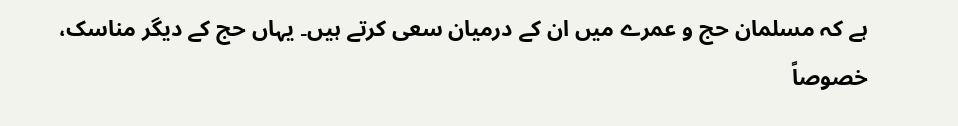ہے کہ مسلمان حج و عمرے میں ان کے درمیان سعی کرتے ہیں۔ یہاں حج کے دیگر مناسک، خصوصاً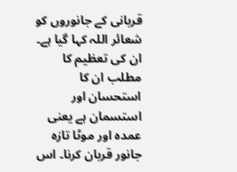قربانی کے جانوروں کو شعائر اللہ کہا گیا ہے۔ ان کی تعظیم کا مطلب ان کا استحسان اور استسمان ہے یعنی عمدہ اور موٹا تازہ جانور قربان کرنا۔ اس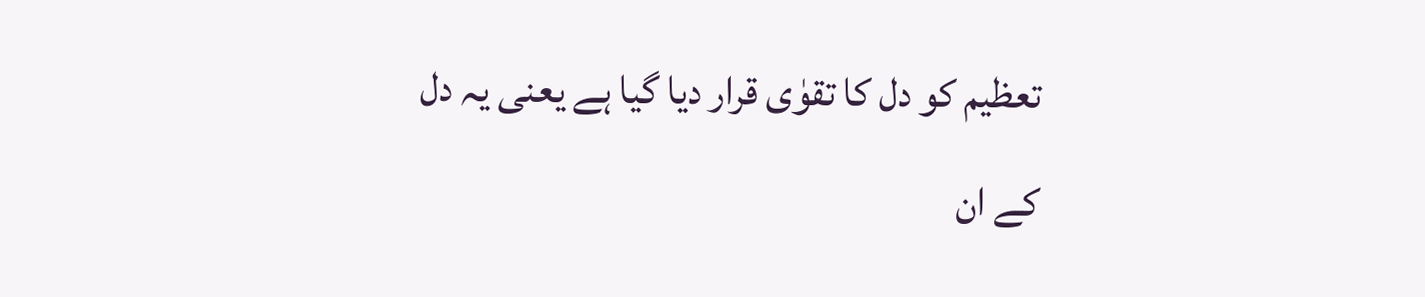تعظیم کو دل کا تقوٰی قرار دیا گیا ہے یعنی یہ دل کے ان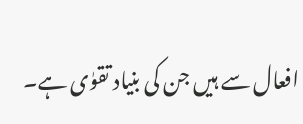افعال سے ہیں جن کی بنیاد تقوٰی ہے۔